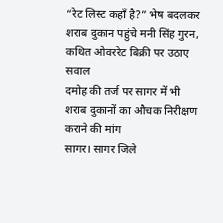“रेट लिस्ट कहाँ है?” भेष बदलकर शराब दुकान पहुंचे मनी सिंह गुरन, कथित ओवररेट बिक्री पर उठाए सवाल
दमोह की तर्ज पर सागर में भी शराब दुकानों का औचक निरीक्षण कराने की मांग
सागर। सागर जिले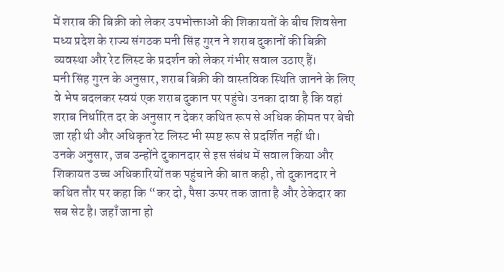में शराब की बिक्री को लेकर उपभोक्ताओं की शिकायतों के बीच शिवसेना मध्य प्रदेश के राज्य संगठक मनी सिंह गुरन ने शराब दुकानों की बिक्री व्यवस्था और रेट लिस्ट के प्रदर्शन को लेकर गंभीर सवाल उठाए हैं।
मनी सिंह गुरन के अनुसार, शराब बिक्री की वास्तविक स्थिति जानने के लिए वे भेष बदलकर स्वयं एक शराब दुकान पर पहुंचे। उनका दावा है कि वहां शराब निर्धारित दर के अनुसार न देकर कथित रूप से अधिक कीमत पर बेची जा रही थी और अधिकृत रेट लिस्ट भी स्पष्ट रूप से प्रदर्शित नहीं थी।
उनके अनुसार, जब उन्होंने दुकानदार से इस संबंध में सवाल किया और शिकायत उच्च अधिकारियों तक पहुंचाने की बात कही, तो दुकानदार ने कथित तौर पर कहा कि “कर दो, पैसा ऊपर तक जाता है और ठेकेदार का सब सेट है। जहाँ जाना हो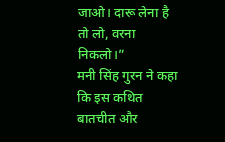जाओ। दारू लेना है तो लो, वरना निकलो।”
मनी सिंह गुरन ने कहा कि इस कथित बातचीत और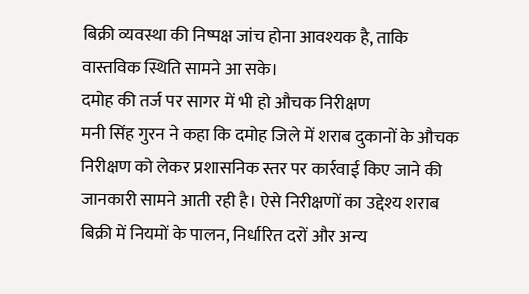बिक्री व्यवस्था की निष्पक्ष जांच होना आवश्यक है, ताकि वास्तविक स्थिति सामने आ सके।
दमोह की तर्ज पर सागर में भी हो औचक निरीक्षण
मनी सिंह गुरन ने कहा कि दमोह जिले में शराब दुकानों के औचक निरीक्षण को लेकर प्रशासनिक स्तर पर कार्रवाई किए जाने की जानकारी सामने आती रही है। ऐसे निरीक्षणों का उद्देश्य शराब बिक्री में नियमों के पालन, निर्धारित दरों और अन्य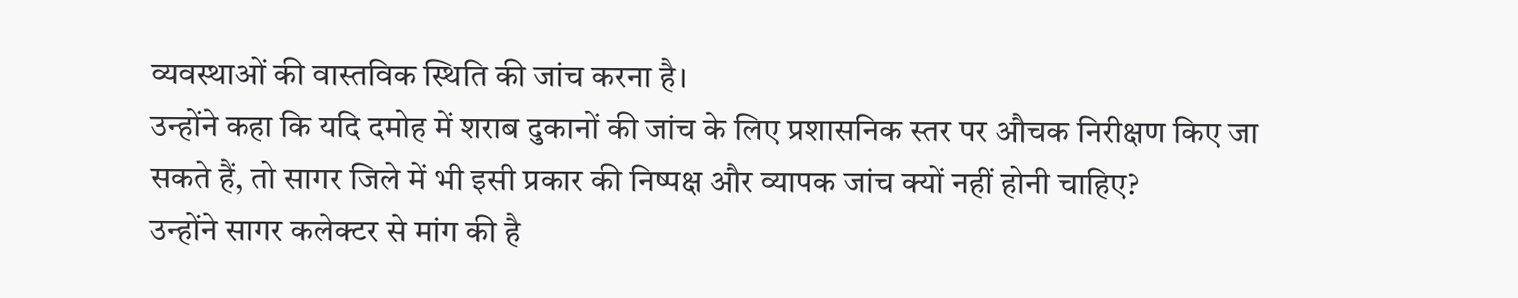व्यवस्थाओं की वास्तविक स्थिति की जांच करना है।
उन्होंने कहा कि यदि दमोह में शराब दुकानों की जांच के लिए प्रशासनिक स्तर पर औचक निरीक्षण किए जा सकते हैं, तो सागर जिले में भी इसी प्रकार की निष्पक्ष और व्यापक जांच क्यों नहीं होनी चाहिए?
उन्होंने सागर कलेक्टर से मांग की है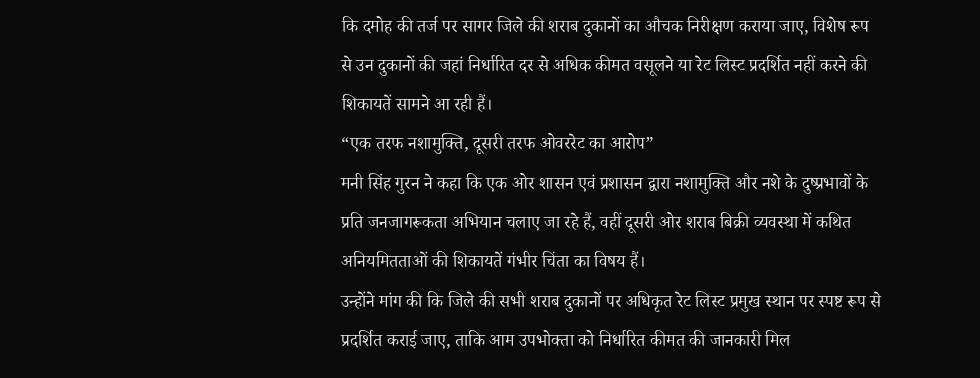कि दमोह की तर्ज पर सागर जिले की शराब दुकानों का औचक निरीक्षण कराया जाए, विशेष रूप से उन दुकानों की जहां निर्धारित दर से अधिक कीमत वसूलने या रेट लिस्ट प्रदर्शित नहीं करने की शिकायतें सामने आ रही हैं।
“एक तरफ नशामुक्ति, दूसरी तरफ ओवररेट का आरोप”
मनी सिंह गुरन ने कहा कि एक ओर शासन एवं प्रशासन द्वारा नशामुक्ति और नशे के दुष्प्रभावों के प्रति जनजागरूकता अभियान चलाए जा रहे हैं, वहीं दूसरी ओर शराब बिक्री व्यवस्था में कथित अनियमितताओं की शिकायतें गंभीर चिंता का विषय हैं।
उन्होंने मांग की कि जिले की सभी शराब दुकानों पर अधिकृत रेट लिस्ट प्रमुख स्थान पर स्पष्ट रूप से प्रदर्शित कराई जाए, ताकि आम उपभोक्ता को निर्धारित कीमत की जानकारी मिल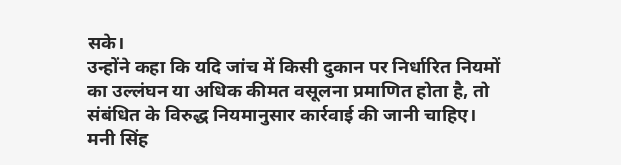सके।
उन्होंने कहा कि यदि जांच में किसी दुकान पर निर्धारित नियमों का उल्लंघन या अधिक कीमत वसूलना प्रमाणित होता है, तो संबंधित के विरुद्ध नियमानुसार कार्रवाई की जानी चाहिए।
मनी सिंह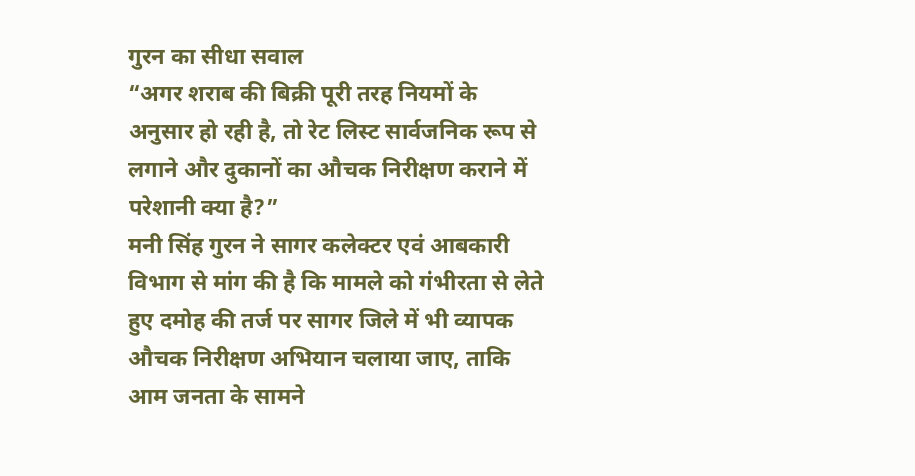गुरन का सीधा सवाल
“अगर शराब की बिक्री पूरी तरह नियमों के अनुसार हो रही है, तो रेट लिस्ट सार्वजनिक रूप से लगाने और दुकानों का औचक निरीक्षण कराने में परेशानी क्या है?”
मनी सिंह गुरन ने सागर कलेक्टर एवं आबकारी विभाग से मांग की है कि मामले को गंभीरता से लेते हुए दमोह की तर्ज पर सागर जिले में भी व्यापक औचक निरीक्षण अभियान चलाया जाए, ताकि आम जनता के सामने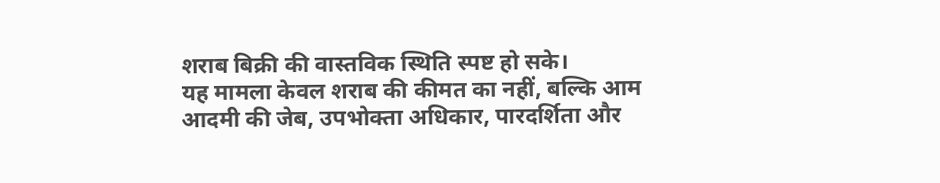शराब बिक्री की वास्तविक स्थिति स्पष्ट हो सके।
यह मामला केवल शराब की कीमत का नहीं, बल्कि आम आदमी की जेब, उपभोक्ता अधिकार, पारदर्शिता और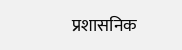प्रशासनिक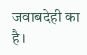जवाबदेही का है।